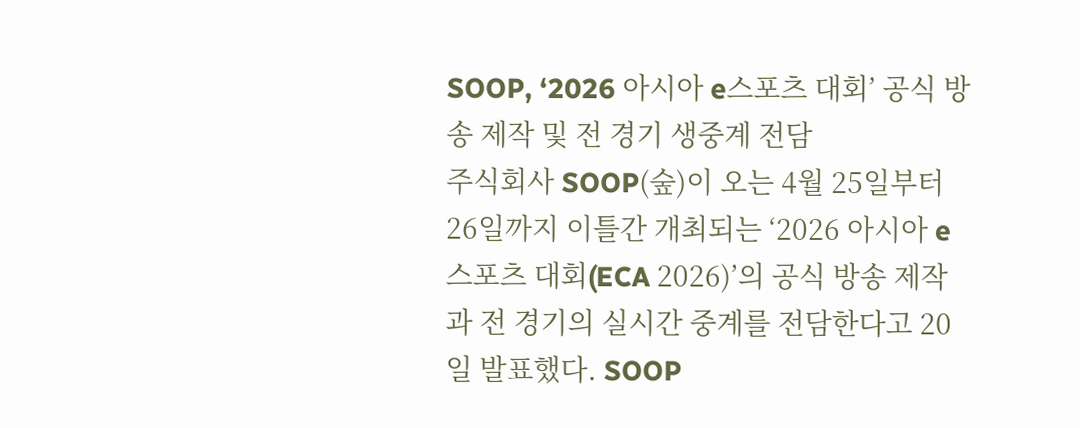SOOP, ‘2026 아시아 e스포츠 대회’ 공식 방송 제작 및 전 경기 생중계 전담
주식회사 SOOP(숲)이 오는 4월 25일부터 26일까지 이틀간 개최되는 ‘2026 아시아 e스포츠 대회(ECA 2026)’의 공식 방송 제작과 전 경기의 실시간 중계를 전담한다고 20일 발표했다. SOOP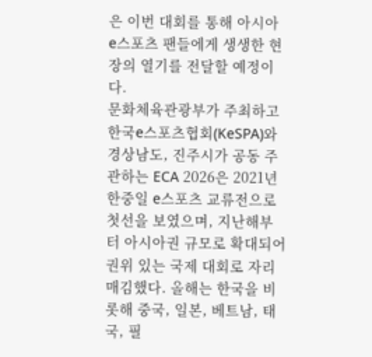은 이번 대회를 통해 아시아 e스포츠 팬들에게 생생한 현장의 열기를 전달할 예정이다.
문화체육관광부가 주최하고 한국e스포츠협회(KeSPA)와 경상남도, 진주시가 공동 주관하는 ECA 2026은 2021년 한중일 e스포츠 교류전으로 첫선을 보였으며, 지난해부터 아시아권 규모로 확대되어 권위 있는 국제 대회로 자리매김했다. 올해는 한국을 비롯해 중국, 일본, 베트남, 태국, 필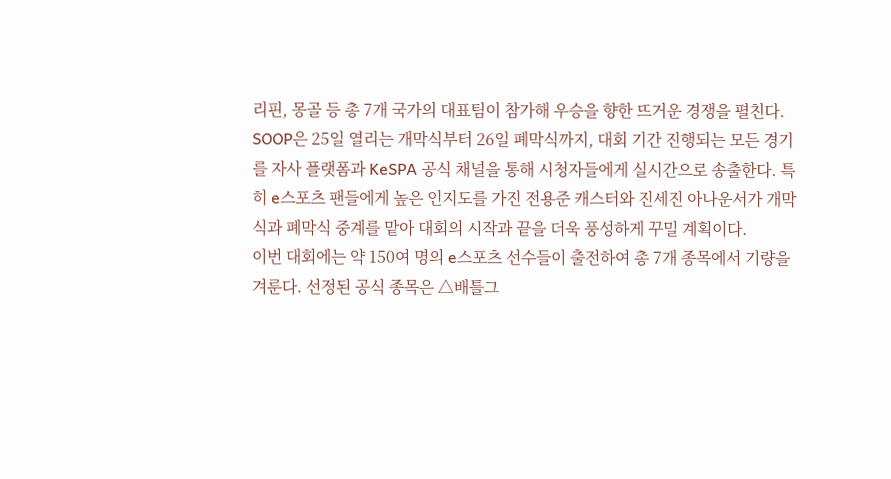리핀, 몽골 등 총 7개 국가의 대표팀이 참가해 우승을 향한 뜨거운 경쟁을 펼친다.
SOOP은 25일 열리는 개막식부터 26일 폐막식까지, 대회 기간 진행되는 모든 경기를 자사 플랫폼과 KeSPA 공식 채널을 통해 시청자들에게 실시간으로 송출한다. 특히 e스포츠 팬들에게 높은 인지도를 가진 전용준 캐스터와 진세진 아나운서가 개막식과 폐막식 중계를 맡아 대회의 시작과 끝을 더욱 풍성하게 꾸밀 계획이다.
이번 대회에는 약 150여 명의 e스포츠 선수들이 출전하여 총 7개 종목에서 기량을 겨룬다. 선정된 공식 종목은 △배틀그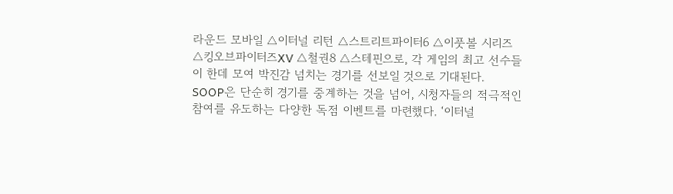라운드 모바일 △이터널 리턴 △스트리트파이터6 △이풋볼 시리즈 △킹오브파이터즈XV △철권8 △스테핀으로, 각 게임의 최고 선수들이 한데 모여 박진감 넘치는 경기를 선보일 것으로 기대된다.
SOOP은 단순히 경기를 중계하는 것을 넘어, 시청자들의 적극적인 참여를 유도하는 다양한 독점 이벤트를 마련했다. ‘이터널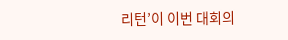리턴’이 이번 대회의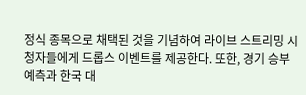정식 종목으로 채택된 것을 기념하여 라이브 스트리밍 시청자들에게 드롭스 이벤트를 제공한다. 또한, 경기 승부 예측과 한국 대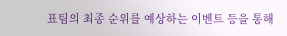표팀의 최종 순위를 예상하는 이벤트 등을 통해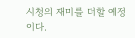시청의 재미를 더할 예정이다.